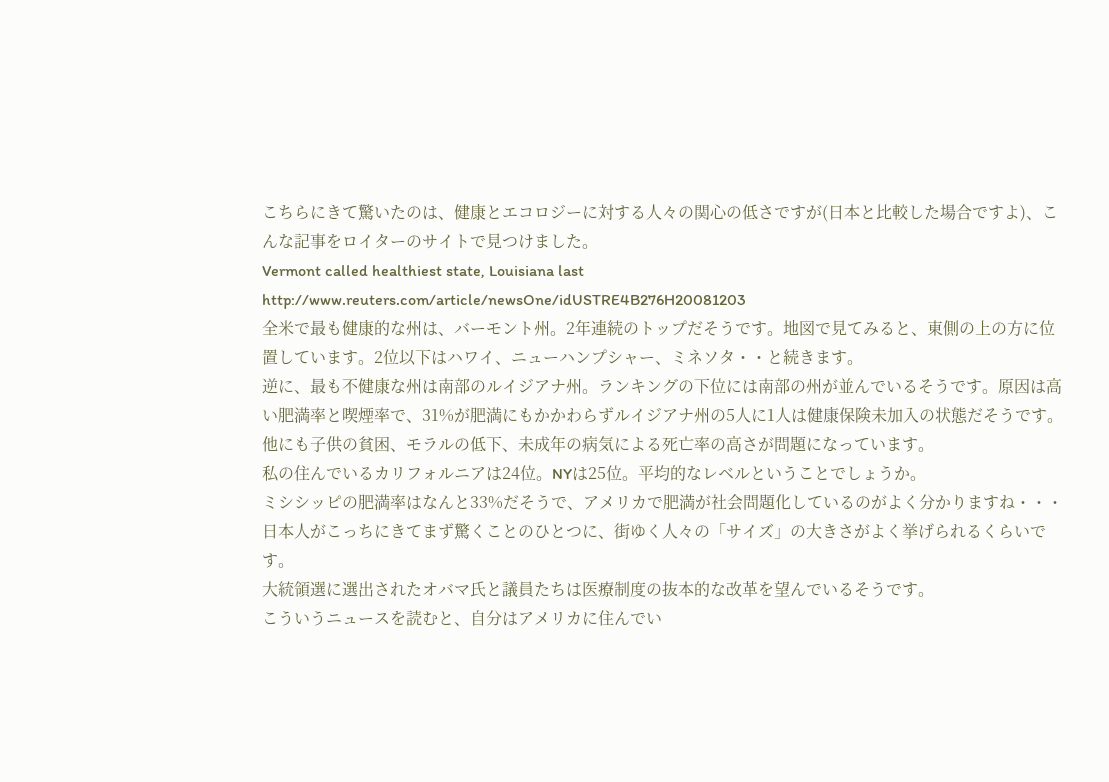こちらにきて驚いたのは、健康とエコロジーに対する人々の関心の低さですが(日本と比較した場合ですよ)、こんな記事をロイターのサイトで見つけました。
Vermont called healthiest state, Louisiana last http://www.reuters.com/article/newsOne/idUSTRE4B276H20081203
全米で最も健康的な州は、バーモント州。2年連続のトップだそうです。地図で見てみると、東側の上の方に位置しています。2位以下はハワイ、ニューハンプシャー、ミネソタ・・と続きます。
逆に、最も不健康な州は南部のルイジアナ州。ランキングの下位には南部の州が並んでいるそうです。原因は高い肥満率と喫煙率で、31%が肥満にもかかわらずルイジアナ州の5人に1人は健康保険未加入の状態だそうです。他にも子供の貧困、モラルの低下、未成年の病気による死亡率の高さが問題になっています。
私の住んでいるカリフォルニアは24位。NYは25位。平均的なレベルということでしょうか。
ミシシッピの肥満率はなんと33%だそうで、アメリカで肥満が社会問題化しているのがよく分かりますね・・・日本人がこっちにきてまず驚くことのひとつに、街ゆく人々の「サイズ」の大きさがよく挙げられるくらいです。
大統領選に選出されたオバマ氏と議員たちは医療制度の抜本的な改革を望んでいるそうです。
こういうニュースを読むと、自分はアメリカに住んでい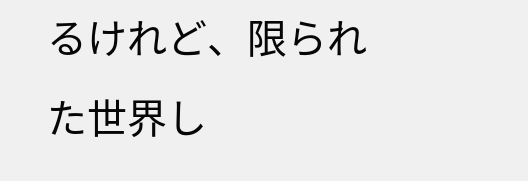るけれど、限られた世界し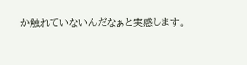か触れていないんだなぁと実感します。